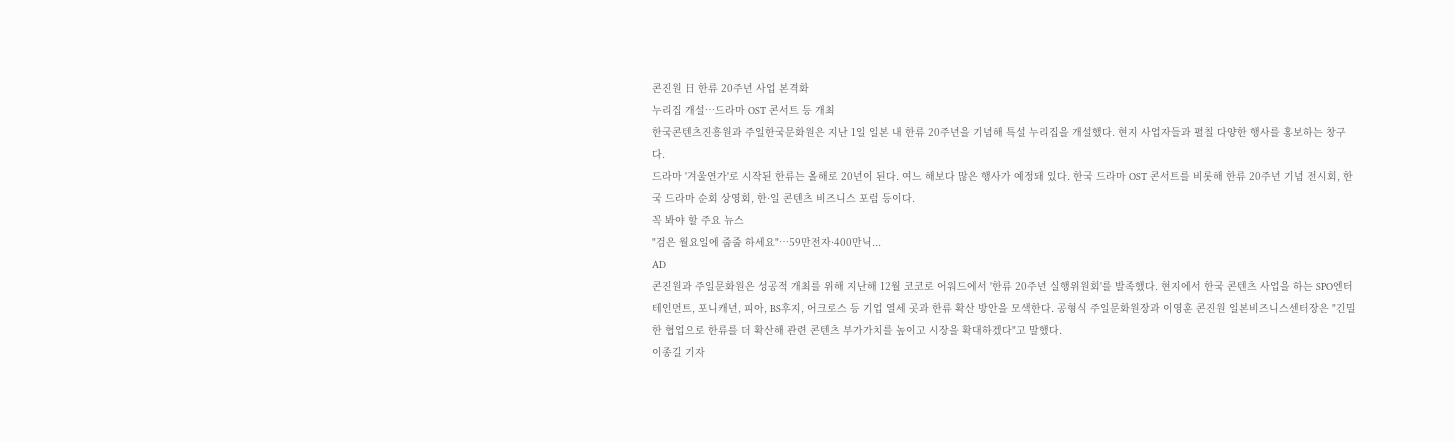콘진원 日 한류 20주년 사업 본격화
누리집 개설…드라마 OST 콘서트 등 개최
한국콘텐츠진흥원과 주일한국문화원은 지난 1일 일본 내 한류 20주년을 기념해 특설 누리집을 개설했다. 현지 사업자들과 펼칠 다양한 행사를 홍보하는 창구다.
드라마 '겨울연가'로 시작된 한류는 올해로 20년이 된다. 여느 해보다 많은 행사가 예정돼 있다. 한국 드라마 OST 콘서트를 비롯해 한류 20주년 기념 전시회, 한국 드라마 순회 상영회, 한·일 콘텐츠 비즈니스 포럼 등이다.
꼭 봐야 할 주요 뉴스
"검은 월요일에 줍줍 하세요"…59만전자·400만닉...
AD
콘진원과 주일문화원은 성공적 개최를 위해 지난해 12월 코코로 어워드에서 '한류 20주년 실행위원회'를 발족했다. 현지에서 한국 콘텐츠 사업을 하는 SPO엔터테인먼트, 포니캐년, 피아, BS후지, 어크로스 등 기업 열세 곳과 한류 확산 방안을 모색한다. 공형식 주일문화원장과 이영훈 콘진원 일본비즈니스센터장은 "긴밀한 협업으로 한류를 더 확산해 관련 콘텐츠 부가가치를 높이고 시장을 확대하겠다"고 말했다.
이종길 기자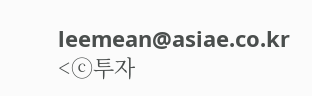leemean@asiae.co.kr
<ⓒ투자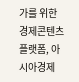가를 위한 경제콘텐츠 플랫폼, 아시아경제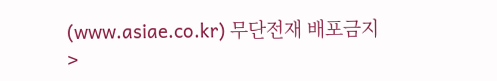(www.asiae.co.kr) 무단전재 배포금지>